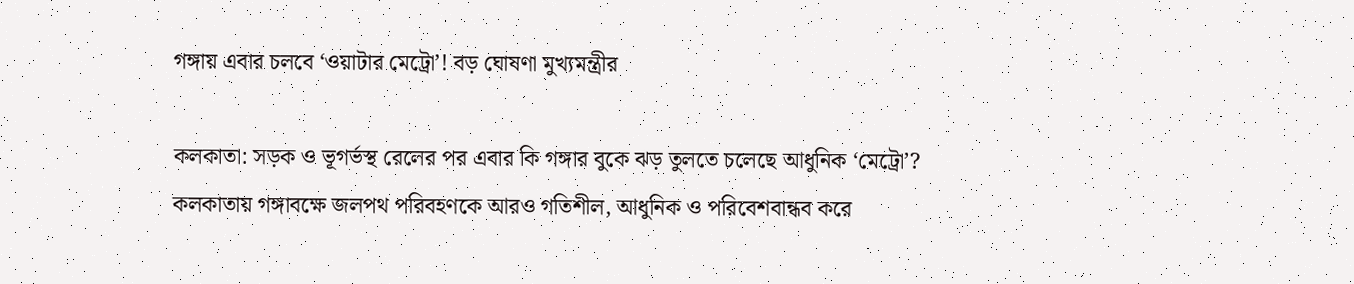গঙ্গায় এবার চলবে ‘ওয়াটার মেট্রো’! বড় ঘোষণা মুখ্যমন্ত্রীর

কলকাতা: সড়ক ও ভূগর্ভস্থ রেলের পর এবার কি গঙ্গার বুকে ঝড় তুলতে চলেছে আধুনিক ‘মেট্রো’? কলকাতায় গঙ্গাবক্ষে জলপথ পরিবহণকে আরও গতিশীল, আধুনিক ও পরিবেশবান্ধব করে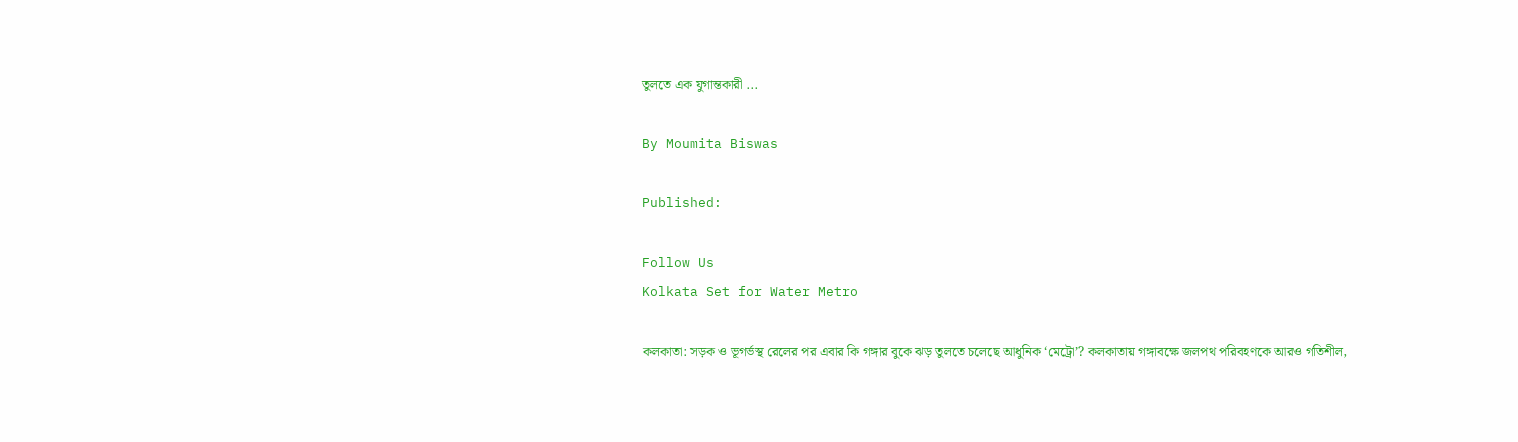তুলতে এক যুগান্তকারী ...

By Moumita Biswas

Published:

Follow Us
Kolkata Set for Water Metro

কলকাতা: সড়ক ও ভূগর্ভস্থ রেলের পর এবার কি গঙ্গার বুকে ঝড় তুলতে চলেছে আধুনিক ‘মেট্রো’? কলকাতায় গঙ্গাবক্ষে জলপথ পরিবহণকে আরও গতিশীল,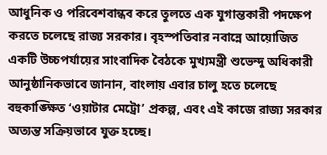আধুনিক ও পরিবেশবান্ধব করে তুলতে এক যুগান্তকারী পদক্ষেপ করতে চলেছে রাজ্য সরকার। বৃহস্পতিবার নবান্নে আয়োজিত একটি উচ্চপর্যায়ের সাংবাদিক বৈঠকে মুখ্যমন্ত্রী শুভেন্দু অধিকারী আনুষ্ঠানিকভাবে জানান, বাংলায় এবার চালু হতে চলেছে বহুকাঙ্ক্ষিত ‘ওয়াটার মেট্রো’ প্রকল্প, এবং এই কাজে রাজ্য সরকার অত্যন্ত সক্রিয়ভাবে যুক্ত হচ্ছে।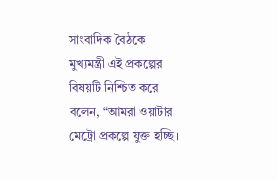সাংবাদিক বৈঠকে মুখ্যমন্ত্রী এই প্রকল্পের বিষয়টি নিশ্চিত করে বলেন, “আমরা ওয়াটার মেট্রো প্রকল্পে যুক্ত হচ্ছি।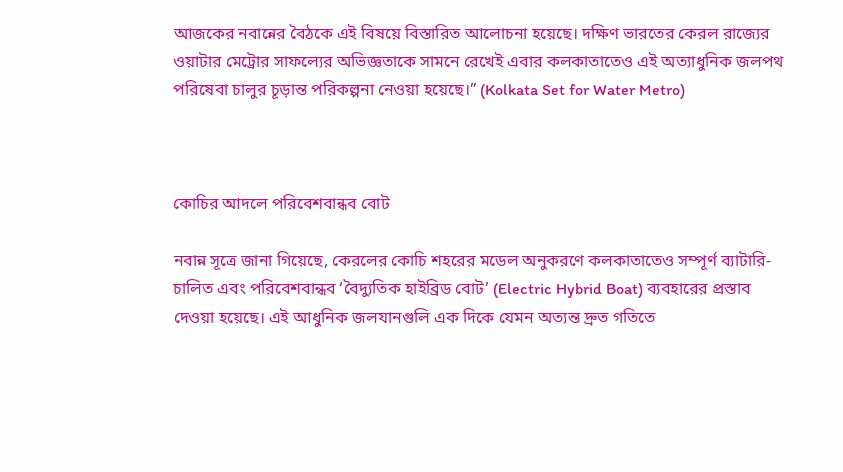আজকের নবান্নের বৈঠকে এই বিষয়ে বিস্তারিত আলোচনা হয়েছে। দক্ষিণ ভারতের কেরল রাজ্যের ওয়াটার মেট্রোর সাফল্যের অভিজ্ঞতাকে সামনে রেখেই এবার কলকাতাতেও এই অত্যাধুনিক জলপথ পরিষেবা চালুর চূড়ান্ত পরিকল্পনা নেওয়া হয়েছে।” (Kolkata Set for Water Metro)



কোচির আদলে পরিবেশবান্ধব বোট

নবান্ন সূত্রে জানা গিয়েছে, কেরলের কোচি শহরের মডেল অনুকরণে কলকাতাতেও সম্পূর্ণ ব্যাটারি-চালিত এবং পরিবেশবান্ধব ‘বৈদ্যুতিক হাইব্রিড বোট’ (Electric Hybrid Boat) ব্যবহারের প্রস্তাব দেওয়া হয়েছে। এই আধুনিক জলযানগুলি এক দিকে যেমন অত্যন্ত দ্রুত গতিতে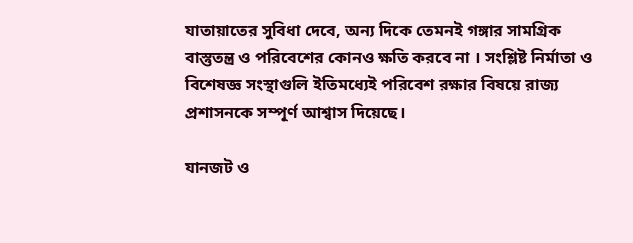যাতায়াতের সুবিধা দেবে, অন্য দিকে তেমনই গঙ্গার সামগ্রিক বাস্তুতন্ত্র ও পরিবেশের কোনও ক্ষতি করবে না । সংশ্লিষ্ট নির্মাতা ও বিশেষজ্ঞ সংস্থাগুলি ইতিমধ্যেই পরিবেশ রক্ষার বিষয়ে রাজ্য প্রশাসনকে সম্পূর্ণ আশ্বাস দিয়েছে।

যানজট ও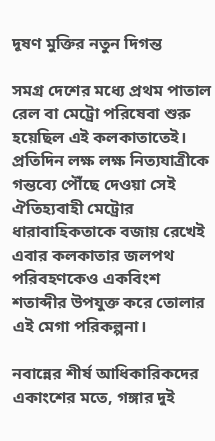দূষণ মুক্তির নতুন দিগন্ত

সমগ্র দেশের মধ্যে প্রথম পাতাল রেল বা মেট্রো পরিষেবা শুরু হয়েছিল এই কলকাতাতেই। প্রতিদিন লক্ষ লক্ষ নিত্যযাত্রীকে গন্তব্যে পৌঁছে দেওয়া সেই ঐতিহ্যবাহী মেট্রোর ধারাবাহিকতাকে বজায় রেখেই এবার কলকাতার জলপথ পরিবহণকেও একবিংশ শতাব্দীর উপযুক্ত করে তোলার এই মেগা পরিকল্পনা।

নবান্নের শীর্ষ আধিকারিকদের একাংশের মতে, গঙ্গার দুই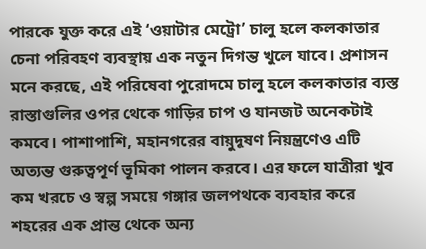পারকে যুক্ত করে এই ‘ওয়াটার মেট্রো’ চালু হলে কলকাতার চেনা পরিবহণ ব্যবস্থায় এক নতুন দিগন্ত খুলে যাবে। প্রশাসন মনে করছে, এই পরিষেবা পুরোদমে চালু হলে কলকাতার ব্যস্ত রাস্তাগুলির ওপর থেকে গাড়ির চাপ ও যানজট অনেকটাই কমবে। পাশাপাশি, মহানগরের বায়ুদূষণ নিয়ন্ত্রণেও এটি অত্যন্ত গুরুত্বপূর্ণ ভূমিকা পালন করবে। এর ফলে যাত্রীরা খুব কম খরচে ও স্বল্প সময়ে গঙ্গার জলপথকে ব্যবহার করে শহরের এক প্রান্ত থেকে অন্য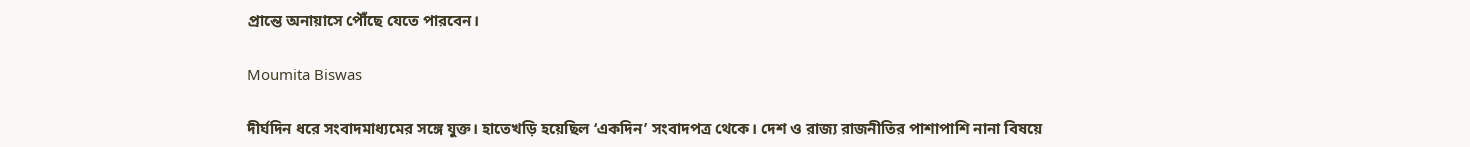প্রান্তে অনায়াসে পৌঁছে যেতে পারবেন।

Moumita Biswas

দীর্ঘদিন ধরে সংবাদমাধ্যমের সঙ্গে যুক্ত। হাতেখড়ি হয়েছিল ‘একদিন’ সংবাদপত্র থেকে। দেশ ও রাজ্য রাজনীতির পাশাপাশি নানা বিষয়ে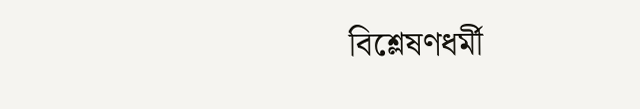বিশ্লেষণধর্মী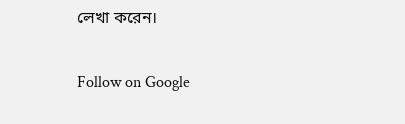লেখা করেন।

Follow on Google